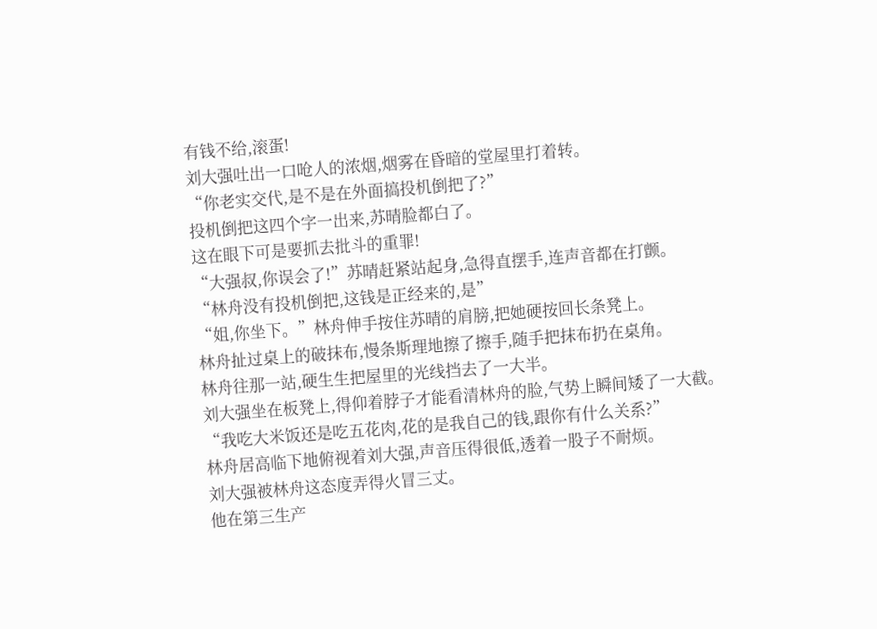有钱不给,滚蛋!
刘大强吐出一口呛人的浓烟,烟雾在昏暗的堂屋里打着转。
“你老实交代,是不是在外面搞投机倒把了?”
投机倒把这四个字一出来,苏晴脸都白了。
这在眼下可是要抓去批斗的重罪!
“大强叔,你误会了!”苏晴赶紧站起身,急得直摆手,连声音都在打颤。
“林舟没有投机倒把,这钱是正经来的,是”
“姐,你坐下。”林舟伸手按住苏晴的肩膀,把她硬按回长条凳上。
林舟扯过桌上的破抹布,慢条斯理地擦了擦手,随手把抹布扔在桌角。
林舟往那一站,硬生生把屋里的光线挡去了一大半。
刘大强坐在板凳上,得仰着脖子才能看清林舟的脸,气势上瞬间矮了一大截。
“我吃大米饭还是吃五花肉,花的是我自己的钱,跟你有什么关系?”
林舟居高临下地俯视着刘大强,声音压得很低,透着一股子不耐烦。
刘大强被林舟这态度弄得火冒三丈。
他在第三生产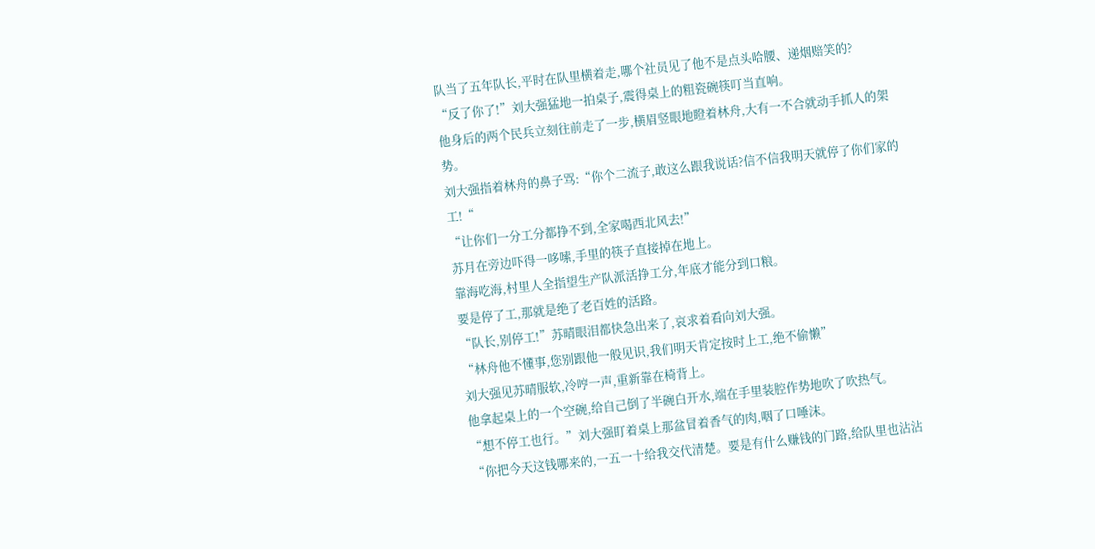队当了五年队长,平时在队里横着走,哪个社员见了他不是点头哈腰、递烟赔笑的?
“反了你了!”刘大强猛地一拍桌子,震得桌上的粗瓷碗筷叮当直响。
他身后的两个民兵立刻往前走了一步,横眉竖眼地瞪着林舟,大有一不合就动手抓人的架势。
刘大强指着林舟的鼻子骂:“你个二流子,敢这么跟我说话?信不信我明天就停了你们家的工!“
“让你们一分工分都挣不到,全家喝西北风去!”
苏月在旁边吓得一哆嗦,手里的筷子直接掉在地上。
靠海吃海,村里人全指望生产队派活挣工分,年底才能分到口粮。
要是停了工,那就是绝了老百姓的活路。
“队长,别停工!”苏晴眼泪都快急出来了,哀求着看向刘大强。
“林舟他不懂事,您别跟他一般见识,我们明天肯定按时上工,绝不偷懒”
刘大强见苏晴服软,冷哼一声,重新靠在椅背上。
他拿起桌上的一个空碗,给自己倒了半碗白开水,端在手里装腔作势地吹了吹热气。
“想不停工也行。”刘大强盯着桌上那盆冒着香气的肉,咽了口唾沫。
“你把今天这钱哪来的,一五一十给我交代清楚。要是有什么赚钱的门路,给队里也沾沾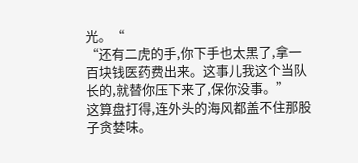光。“
“还有二虎的手,你下手也太黑了,拿一百块钱医药费出来。这事儿我这个当队长的,就替你压下来了,保你没事。”
这算盘打得,连外头的海风都盖不住那股子贪婪味。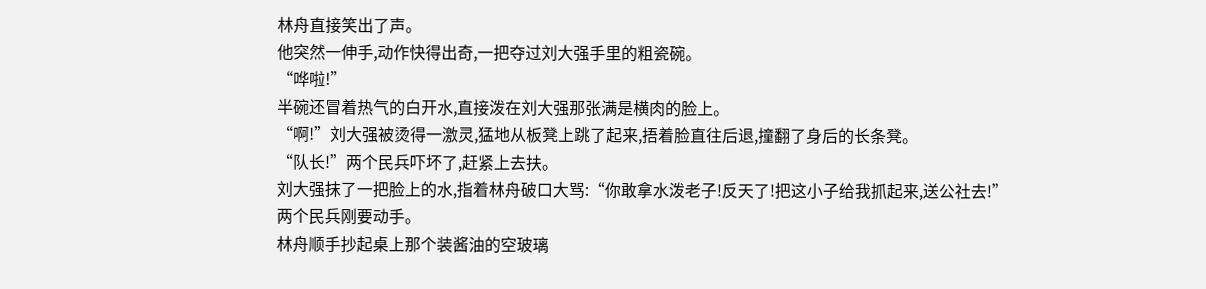林舟直接笑出了声。
他突然一伸手,动作快得出奇,一把夺过刘大强手里的粗瓷碗。
“哗啦!”
半碗还冒着热气的白开水,直接泼在刘大强那张满是横肉的脸上。
“啊!”刘大强被烫得一激灵,猛地从板凳上跳了起来,捂着脸直往后退,撞翻了身后的长条凳。
“队长!”两个民兵吓坏了,赶紧上去扶。
刘大强抹了一把脸上的水,指着林舟破口大骂:“你敢拿水泼老子!反天了!把这小子给我抓起来,送公社去!”
两个民兵刚要动手。
林舟顺手抄起桌上那个装酱油的空玻璃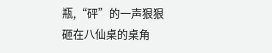瓶,“砰”的一声狠狠砸在八仙桌的桌角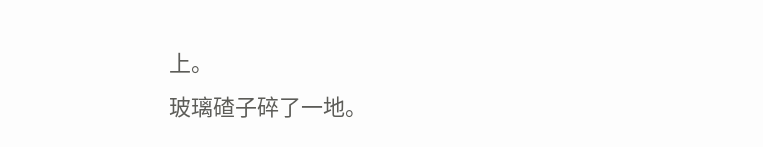上。
玻璃碴子碎了一地。